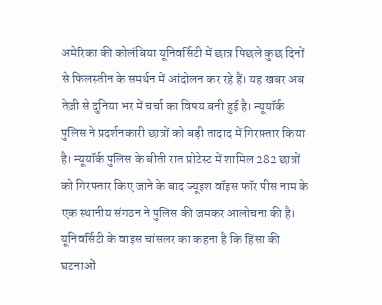अमेरिका की कोलंबिया यूनिवर्सिटी में छात्र पिछले कुछ दिनों से फिलस्तीन के समर्थन में आंदोलन कर रहे हैं। यह खबर अब तेज़ी से दुनिया भर में चर्चा का विषय बनी हुई है। न्यूयॉर्क पुलिस ने प्रदर्शनकारी छात्रों को बड़ी तादाद में गिरफ़्तार किया है। न्यूयॉर्क पुलिस के बीती रात प्रोटेस्ट में शामिल 282 छात्रों को गिरफ्तार किए जाने के बाद ज्यूइश वॉइस फॉर पीस नाम के एक स्थानीय संगठन ने पुलिस की जमकर आलोचना की है।
यूनिवर्सिटी के वाइस चांसलर का कहना है कि हिंसा की घटनाओं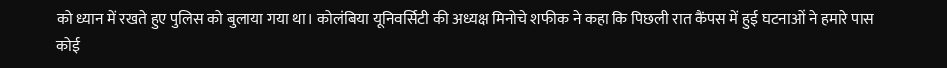को ध्यान में रखते हुए पुलिस को बुलाया गया था। कोलंबिया यूनिवर्सिटी की अध्यक्ष मिनोचे शफीक ने कहा कि पिछली रात कैंपस में हुई घटनाओं ने हमारे पास कोई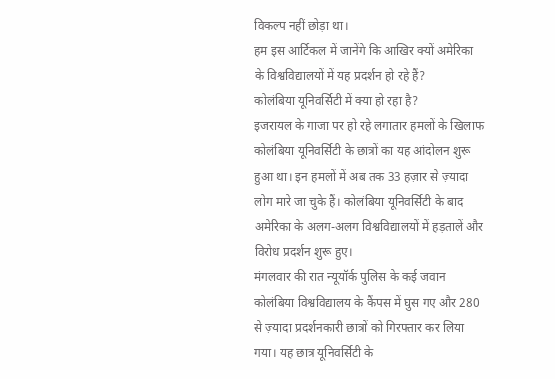विकल्प नहीं छोड़ा था।
हम इस आर्टिकल में जानेंगे कि आखिर क्यों अमेरिका के विश्वविद्यालयों में यह प्रदर्शन हो रहे हैं?
कोलंबिया यूनिवर्सिटी में क्या हो रहा है?
इजरायल के गाजा पर हो रहे लगातार हमलों के खिलाफ कोलंबिया यूनिवर्सिटी के छात्रों का यह आंदोलन शुरू हुआ था। इन हमलों में अब तक 33 हज़ार से ज़्यादा लोग मारे जा चुके हैं। कोलंबिया यूनिवर्सिटी के बाद अमेरिका के अलग-अलग विश्वविद्यालयों में हड़तालें और विरोध प्रदर्शन शुरू हुए।
मंगलवार की रात न्यूयॉर्क पुलिस के कई जवान कोलंबिया विश्वविद्यालय के कैंपस में घुस गए और 280 से ज़्यादा प्रदर्शनकारी छात्रों को गिरफ्तार कर लिया गया। यह छात्र यूनिवर्सिटी के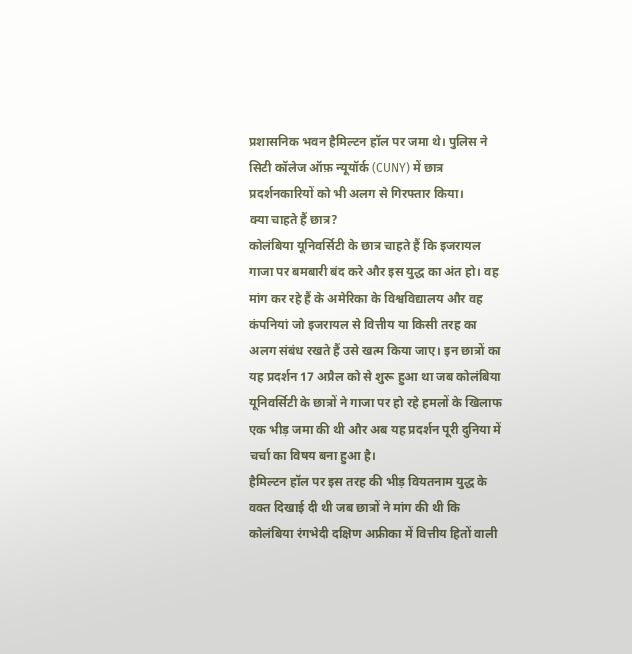प्रशासनिक भवन हैमिल्टन हॉल पर जमा थे। पुलिस ने सिटी कॉलेज ऑफ़ न्यूयॉर्क (CUNY) में छात्र प्रदर्शनकारियों को भी अलग से गिरफ्तार किया।
क्या चाहते हैं छात्र?
कोलंबिया यूनिवर्सिटी के छात्र चाहते हैं कि इजरायल गाजा पर बमबारी बंद करे और इस युद्ध का अंत हो। वह मांग कर रहे हैं के अमेरिका के विश्वविद्यालय और वह कंपनियां जो इजरायल से वित्तीय या किसी तरह का अलग संबंध रखते हैं उसे खत्म किया जाए। इन छात्रों का यह प्रदर्शन 17 अप्रैल को से शुरू हुआ था जब कोलंबिया यूनिवर्सिटी के छात्रों ने गाजा पर हो रहे हमलों के खिलाफ एक भीड़ जमा की थी और अब यह प्रदर्शन पूरी दुनिया में चर्चा का विषय बना हुआ है।
हैमिल्टन हॉल पर इस तरह की भीड़ वियतनाम युद्ध के वक्त दिखाई दी थी जब छात्रों ने मांग की थी कि कोलंबिया रंगभेदी दक्षिण अफ्रीका में वित्तीय हितों वाली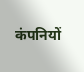कंपनियों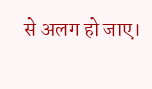से अलग हो जाए।